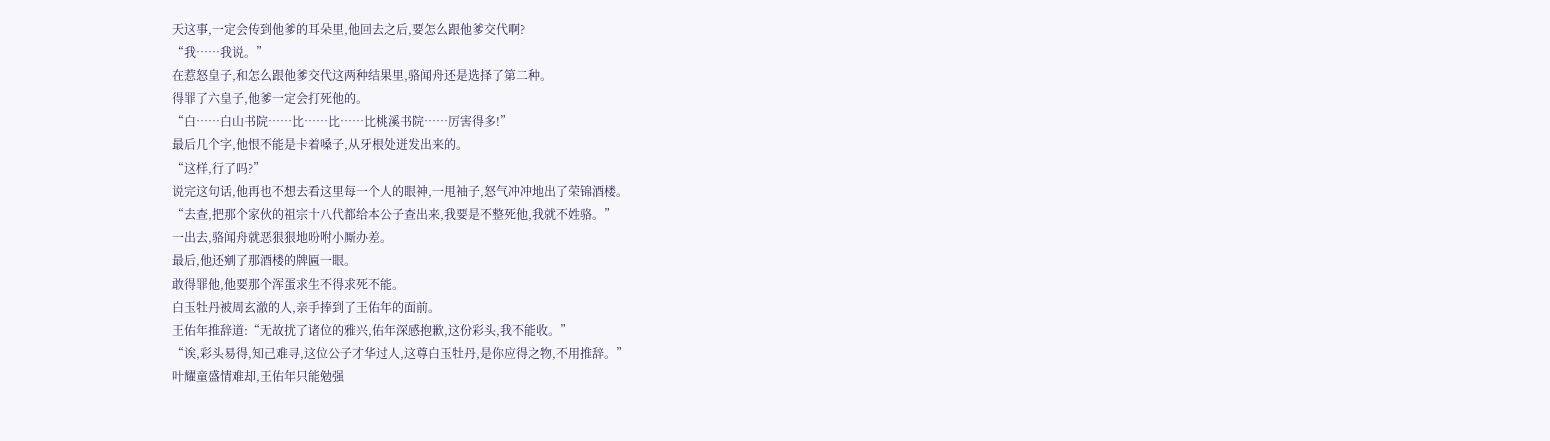天这事,一定会传到他爹的耳朵里,他回去之后,要怎么跟他爹交代啊?
“我……我说。”
在惹怒皇子,和怎么跟他爹交代这两种结果里,骆闻舟还是选择了第二种。
得罪了六皇子,他爹一定会打死他的。
“白……白山书院……比……比……比桃溪书院……厉害得多!”
最后几个字,他恨不能是卡着嗓子,从牙根处迸发出来的。
“这样,行了吗?”
说完这句话,他再也不想去看这里每一个人的眼神,一甩袖子,怒气冲冲地出了荣锦酒楼。
“去查,把那个家伙的祖宗十八代都给本公子查出来,我要是不整死他,我就不姓骆。”
一出去,骆闻舟就恶狠狠地吩咐小厮办差。
最后,他还剜了那酒楼的牌匾一眼。
敢得罪他,他要那个浑蛋求生不得求死不能。
白玉牡丹被周玄澈的人,亲手捧到了王佑年的面前。
王佑年推辞道:“无故扰了诸位的雅兴,佑年深感抱歉,这份彩头,我不能收。”
“诶,彩头易得,知己难寻,这位公子才华过人,这尊白玉牡丹,是你应得之物,不用推辞。”
叶耀童盛情难却,王佑年只能勉强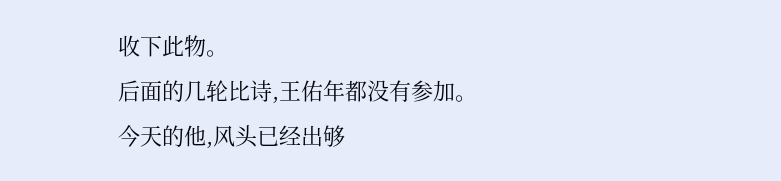收下此物。
后面的几轮比诗,王佑年都没有参加。
今天的他,风头已经出够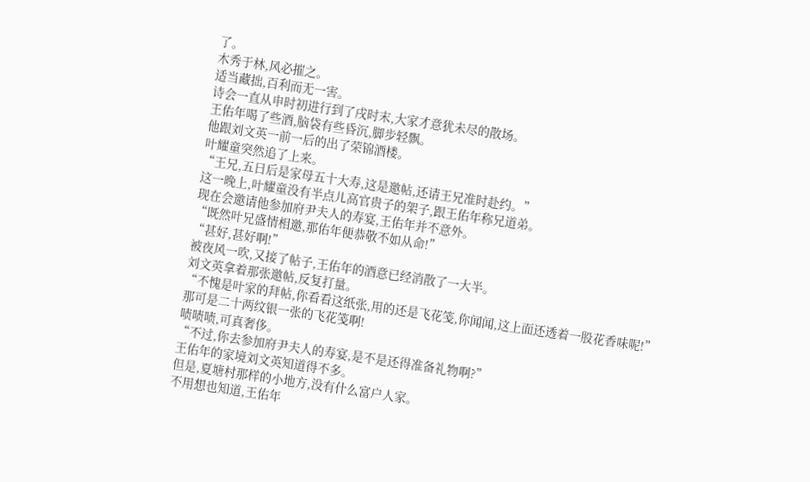了。
木秀于林,风必摧之。
适当藏拙,百利而无一害。
诗会一直从申时初进行到了戌时末,大家才意犹未尽的散场。
王佑年喝了些酒,脑袋有些昏沉,脚步轻飘。
他跟刘文英一前一后的出了荣锦酒楼。
叶耀童突然追了上来。
“王兄,五日后是家母五十大寿,这是邀帖,还请王兄准时赴约。”
这一晚上,叶耀童没有半点儿高官贵子的架子,跟王佑年称兄道弟。
现在会邀请他参加府尹夫人的寿宴,王佑年并不意外。
“既然叶兄盛情相邀,那佑年便恭敬不如从命!”
“甚好,甚好啊!”
被夜风一吹,又接了帖子,王佑年的酒意已经消散了一大半。
刘文英拿着那张邀帖,反复打量。
“不愧是叶家的拜帖,你看看这纸张,用的还是飞花笺,你闻闻,这上面还透着一股花香味呢!”
那可是二十两纹银一张的飞花笺啊!
啧啧啧,可真奢侈。
“不过,你去参加府尹夫人的寿宴,是不是还得准备礼物啊?”
王佑年的家境刘文英知道得不多。
但是,夏塘村那样的小地方,没有什么富户人家。
不用想也知道,王佑年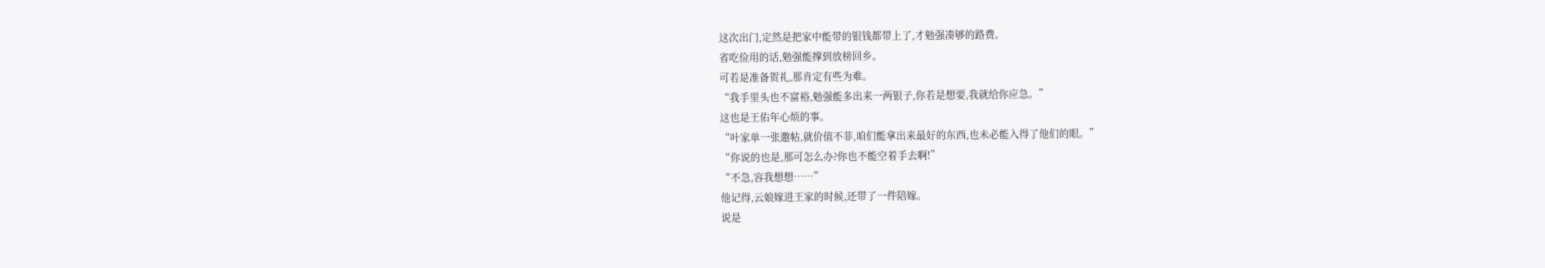这次出门,定然是把家中能带的银钱都带上了,才勉强凑够的路费。
省吃俭用的话,勉强能撑到放榜回乡。
可若是准备贺礼,那肯定有些为难。
“我手里头也不富裕,勉强能多出来一两银子,你若是想要,我就给你应急。”
这也是王佑年心烦的事。
“叶家单一张邀帖,就价值不菲,咱们能拿出来最好的东西,也未必能入得了他们的眼。”
“你说的也是,那可怎么办?你也不能空着手去啊!”
“不急,容我想想……”
他记得,云娘嫁进王家的时候,还带了一件陪嫁。
说是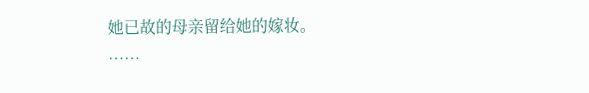她已故的母亲留给她的嫁妆。
……